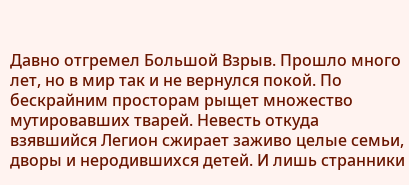Давно отгремел Большой Взрыв. Прошло много лет, но в мир так и не вернулся покой. По бескрайним просторам рыщет множество мутировавших тварей. Невесть откуда взявшийся Легион сжирает заживо целые семьи, дворы и неродившихся детей. И лишь странники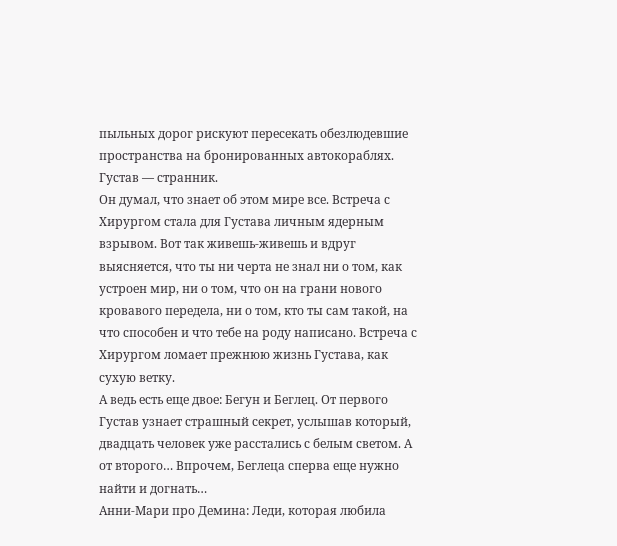пыльных дорог рискуют пересекать обезлюдевшие пространства на бронированных автокораблях. Густав — странник.
Он думал, что знает об этом мире все. Встреча с Хирургом стала для Густава личным ядерным взрывом. Вот так живешь-живешь и вдруг выясняется, что ты ни черта не знал ни о том, как устроен мир, ни о том, что он на грани нового кровавого передела, ни о том, кто ты сам такой, на что способен и что тебе на роду написано. Встреча с Хирургом ломает прежнюю жизнь Густава, как сухую ветку.
А ведь есть еще двое: Бегун и Беглец. От первого Густав узнает страшный секрет, услышав который, двадцать человек уже расстались с белым светом. А от второго… Впрочем, Беглеца сперва еще нужно найти и догнать…
Анни-Мари про Демина: Леди, которая любила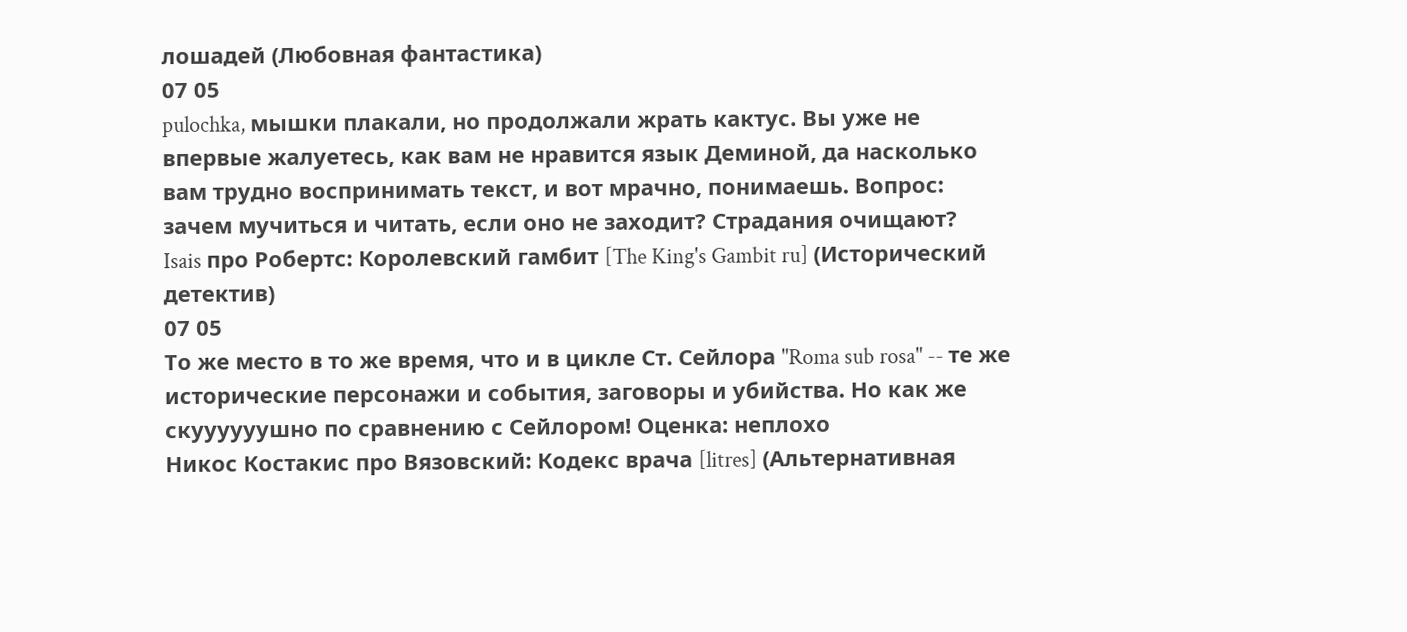лошадей (Любовная фантастика)
07 05
pulochka, мышки плакали, но продолжали жрать кактус. Вы уже не впервые жалуетесь, как вам не нравится язык Деминой, да насколько вам трудно воспринимать текст, и вот мрачно, понимаешь. Вопрос: зачем мучиться и читать, если оно не заходит? Страдания очищают?
Isais про Робертс: Королевский гамбит [The King's Gambit ru] (Исторический детектив)
07 05
То же место в то же время, что и в цикле Ст. Сейлора "Roma sub rosa" -- те же исторические персонажи и события, заговоры и убийства. Но как же скуууууушно по сравнению с Сейлором! Оценка: неплохо
Никос Костакис про Вязовский: Кодекс врача [litres] (Альтернативная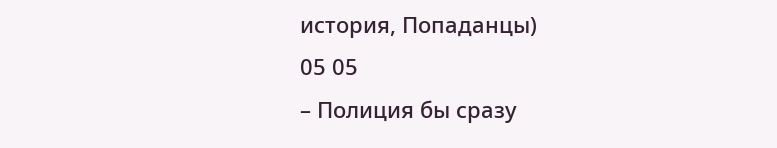история, Попаданцы)
05 05
– Полиция бы сразу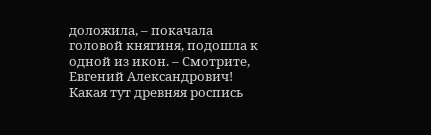доложила, – покачала головой княгиня, подошла к одной из икон. – Смотрите, Евгений Александрович! Какая тут древняя роспись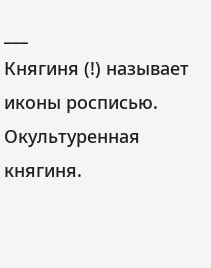___
Княгиня (!) называет иконы росписью.
Окультуренная княгиня.